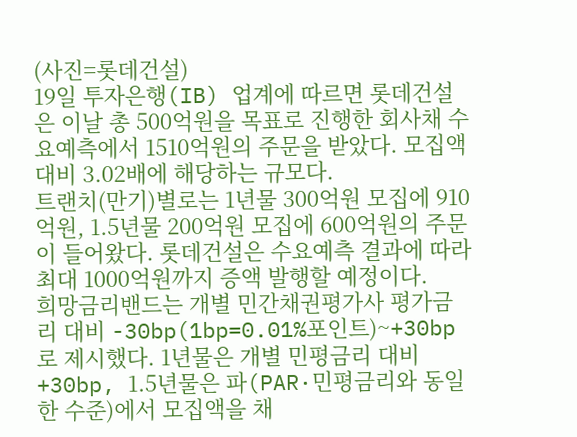(사진=롯데건설)
19일 투자은행(IB) 업계에 따르면 롯데건설은 이날 총 500억원을 목표로 진행한 회사채 수요예측에서 1510억원의 주문을 받았다. 모집액 대비 3.02배에 해당하는 규모다.
트랜치(만기)별로는 1년물 300억원 모집에 910억원, 1.5년물 200억원 모집에 600억원의 주문이 들어왔다. 롯데건설은 수요예측 결과에 따라 최대 1000억원까지 증액 발행할 예정이다.
희망금리밴드는 개별 민간채권평가사 평가금리 대비 -30bp(1bp=0.01%포인트)~+30bp로 제시했다. 1년물은 개별 민평금리 대비 +30bp, 1.5년물은 파(PAR·민평금리와 동일한 수준)에서 모집액을 채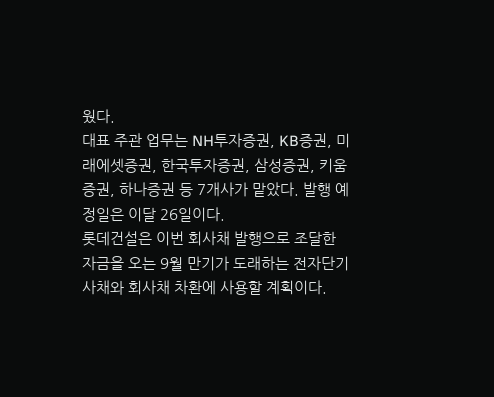웠다.
대표 주관 업무는 NH투자증권, KB증권, 미래에셋증권, 한국투자증권, 삼성증권, 키움증권, 하나증권 등 7개사가 맡았다. 발행 예정일은 이달 26일이다.
롯데건설은 이번 회사채 발행으로 조달한 자금을 오는 9월 만기가 도래하는 전자단기사채와 회사채 차환에 사용할 계획이다.